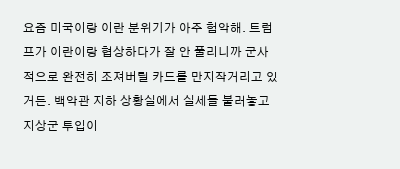요즘 미국이랑 이란 분위기가 아주 험악해. 트럼프가 이란이랑 협상하다가 잘 안 풀리니까 군사적으로 완전히 조져버릴 카드를 만지작거리고 있거든. 백악관 지하 상황실에서 실세들 불러놓고 지상군 투입이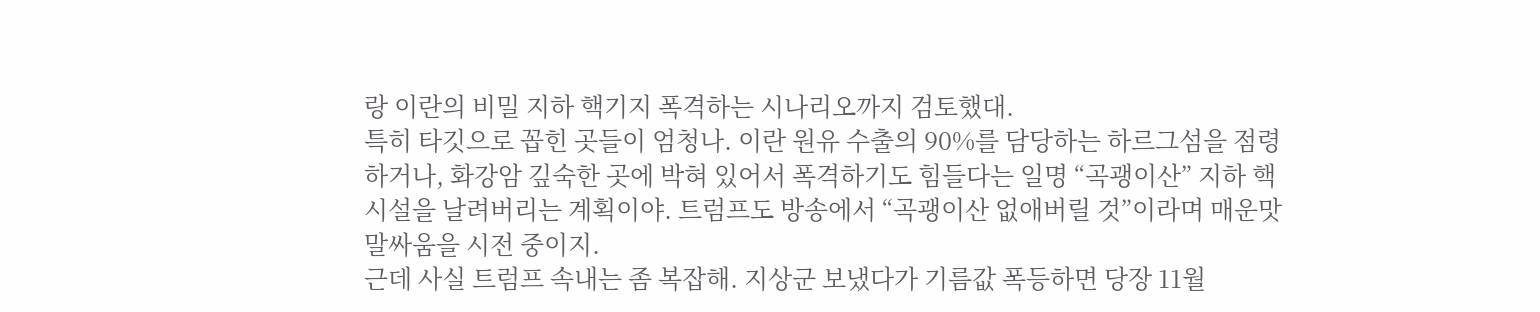랑 이란의 비밀 지하 핵기지 폭격하는 시나리오까지 검토했대.
특히 타깃으로 꼽힌 곳들이 엄청나. 이란 원유 수출의 90%를 담당하는 하르그섬을 점령하거나, 화강암 깊숙한 곳에 박혀 있어서 폭격하기도 힘들다는 일명 “곡괭이산” 지하 핵시설을 날려버리는 계획이야. 트럼프도 방송에서 “곡괭이산 없애버릴 것”이라며 매운맛 말싸움을 시전 중이지.
근데 사실 트럼프 속내는 좀 복잡해. 지상군 보냈다가 기름값 폭등하면 당장 11월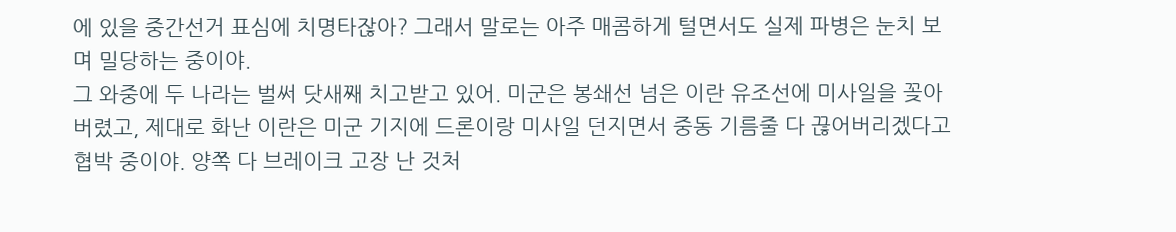에 있을 중간선거 표심에 치명타잖아? 그래서 말로는 아주 매콤하게 털면서도 실제 파병은 눈치 보며 밀당하는 중이야.
그 와중에 두 나라는 벌써 닷새째 치고받고 있어. 미군은 봉쇄선 넘은 이란 유조선에 미사일을 꽂아버렸고, 제대로 화난 이란은 미군 기지에 드론이랑 미사일 던지면서 중동 기름줄 다 끊어버리겠다고 협박 중이야. 양쪽 다 브레이크 고장 난 것처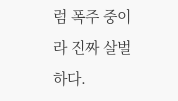럼 폭주 중이라 진짜 살벌하다.